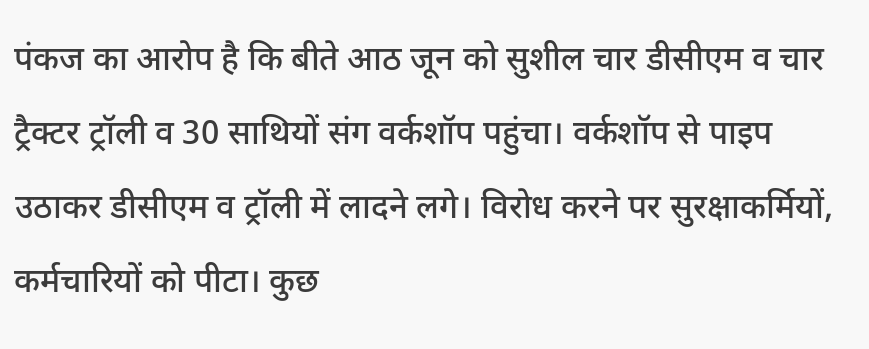पंकज का आरोप है कि बीते आठ जून को सुशील चार डीसीएम व चार ट्रैक्टर ट्रॉली व 30 साथियों संग वर्कशॉप पहुंचा। वर्कशॉप से पाइप उठाकर डीसीएम व ट्रॉली में लादने लगे। विरोध करने पर सुरक्षाकर्मियों, कर्मचारियों को पीटा। कुछ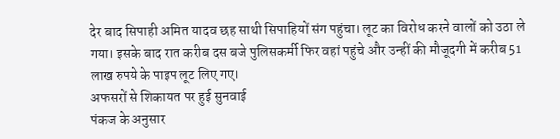देर बाद सिपाही अमित यादव छह साथी सिपाहियों संग पहुंचा। लूट का विरोध करने वालों को उठा ले गया। इसके बाद रात करीब दस बजे पुलिसकर्मी फिर वहां पहुंचे और उन्हीं की मौजूदगी में करीब 51 लाख रुपये के पाइप लूट लिए गए।
अफसरों से शिकायत पर हुई सुनवाई
पंकज के अनुसार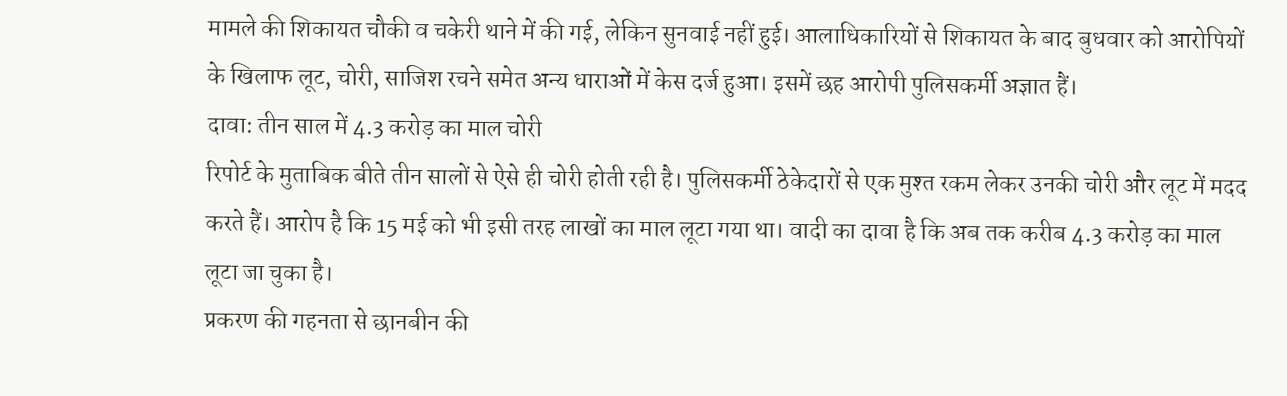मामले की शिकायत चौकी व चकेरी थाने में की गई, लेकिन सुनवाई नहीं हुई। आलाधिकारियों से शिकायत के बाद बुधवार को आरोपियों के खिलाफ लूट, चोरी, साजिश रचने समेत अन्य धाराओं में केस दर्ज हुआ। इसमें छह आरोपी पुलिसकर्मी अज्ञात हैं।
दावा: तीन साल में 4.3 करोड़ का माल चोरी
रिपोर्ट के मुताबिक बीते तीन सालों से ऐसे ही चोरी होती रही है। पुलिसकर्मी ठेकेदारों से एक मुश्त रकम लेकर उनकी चोरी और लूट में मदद करते हैं। आरोप है कि 15 मई को भी इसी तरह लाखों का माल लूटा गया था। वादी का दावा है कि अब तक करीब 4.3 करोड़ का माल लूटा जा चुका है।
प्रकरण की गहनता से छानबीन की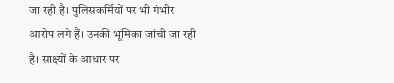जा रही है। पुलिसकर्मियों पर भी गंभीर आरोप लगे हैं। उनकी भूमिका जांची जा रही है। साक्ष्यों के आधार पर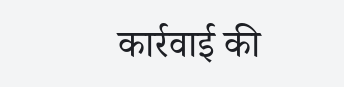कार्रवाई की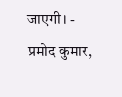जाएगी। - प्रमोद कुमार,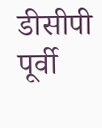डीसीपी पूर्वी